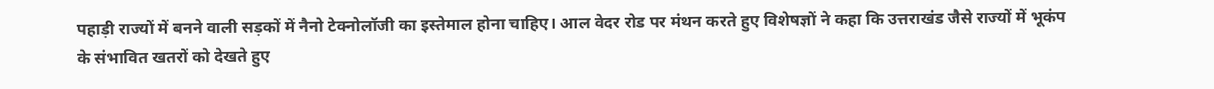पहाड़ी राज्यों में बनने वाली सड़कों में नैनो टेक्नोलॉजी का इस्तेमाल होना चाहिए। आल वेदर रोड पर मंथन करते हुए विशेषज्ञों ने कहा कि उत्तराखंड जैसे राज्यों में भूकंप के संभावित खतरों को देखते हुए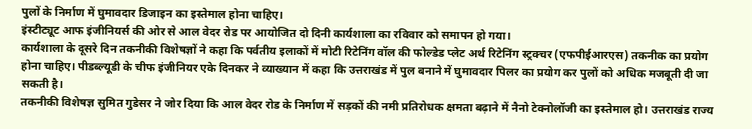पुलों के निर्माण में घुमावदार डिजाइन का इस्तेमाल होना चाहिए।
इंस्टीट्यूट आफ इंजीनियर्स की ओर से आल वेदर रोड पर आयोजित दो दिनी कार्यशाला का रविवार को समापन हो गया।
कार्यशाला के दूसरे दिन तकनीकी विशेषज्ञों ने कहा कि पर्वतीय इलाकों में मोटी रिटेनिंग वॉल की फोल्डेड प्लेट अर्थ रिटेनिंग स्ट्रक्चर (एफपीईआरएस) तकनीक का प्रयोग होना चाहिए। पीडब्ल्यूडी के चीफ इंजीनियर एके दिनकर ने व्याख्यान में कहा कि उत्तराखंड में पुल बनाने में घुमावदार पिलर का प्रयोग कर पुलों को अधिक मजबूती दी जा सकती है।
तकनीकी विशेषज्ञ सुमित गुडेसर ने जोर दिया कि आल वेदर रोड के निर्माण में सड़कों की नमी प्रतिरोधक क्षमता बढ़ाने में नैनो टेक्नोलॉजी का इस्तेमाल हो। उत्तराखंड राज्य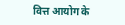वित्त आयोग के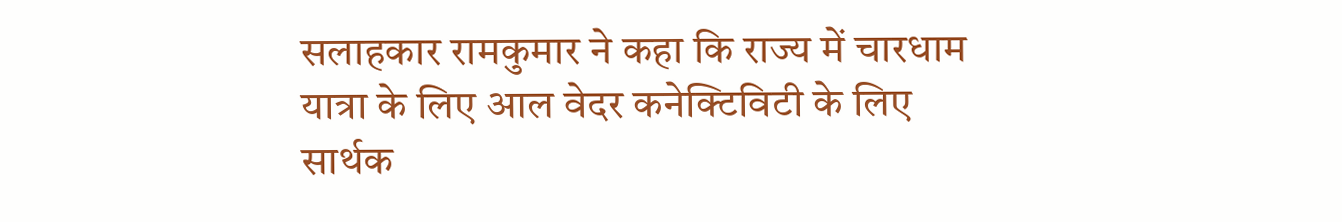सलाहकार रामकुमार ने कहा कि राज्य में चारधाम यात्रा के लिए आल वेदर कनेक्टिविटी के लिए सार्थक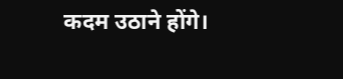कदम उठाने होंगे।